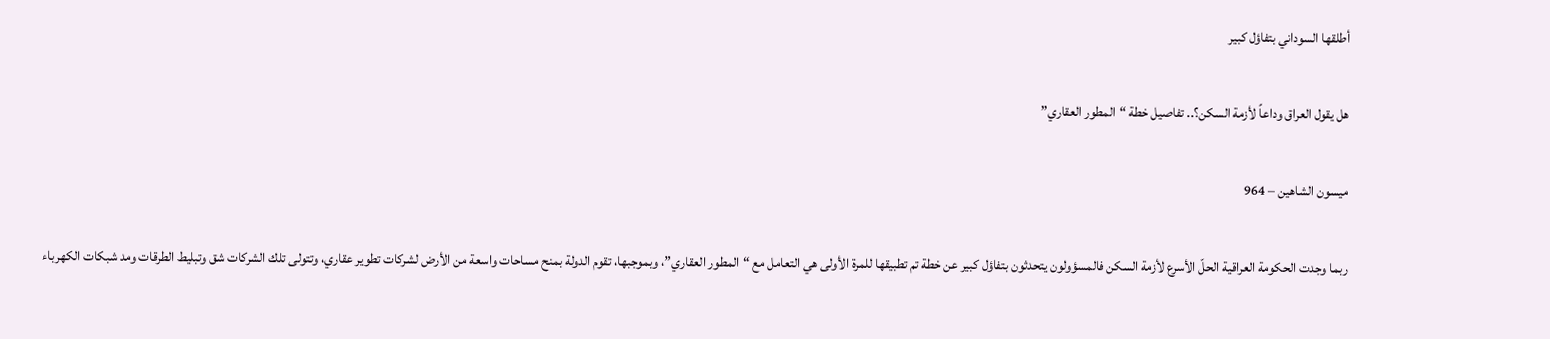أطلقها السوداني بتفاؤل كبير

هل يقول العراق وداعاً لأزمة السكن؟.. تفاصيل خطة “المطور العقاري”

ميسون الشاهين – 964

ربما وجدت الحكومة العراقية الحلّ الأسرع لأزمة السكن فالمسؤولون يتحدثون بتفاؤل كبير عن خطة تم تطبيقها للمرة الأولى هي التعامل مع “المطور العقاري”، وبموجبها، تقوم الدولة بمنح مساحات واسعة من الأرض لشركات تطوير عقاري، وتتولى تلك الشركات شق وتبليط الطرقات ومد شبكات الكهرباء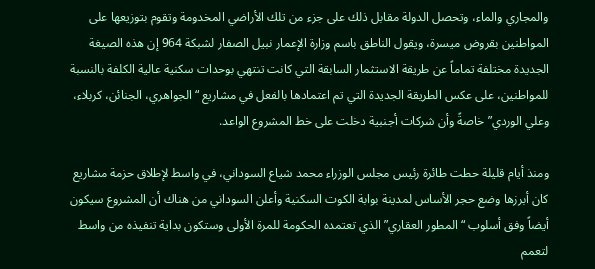والمجاري والماء، وتحصل الدولة مقابل ذلك على جزء من تلك الأراضي المخدومة وتقوم بتوزيعها على المواطنين بقروض ميسرة، ويقول الناطق باسم وزارة الإعمار نبيل الصفار لشبكة 964 إن هذه الصيغة الجديدة مختلفة تماماً عن طريقة الاستثمار السابقة التي كانت تنتهي بوحدات سكنية عالية الكلفة بالنسبة للمواطنين، على عكس الطريقة الجديدة التي تم اعتمادها بالفعل في مشاريع “الجواهري، الجنائن، كربلاء، وعلي الوردي” خاصةً وأن شركات أجنبية دخلت على خط المشروع الواعد.

ومنذ أيام قليلة حطت طائرة رئيس مجلس الوزراء محمد شياع السوداني، في واسط لإطلاق حزمة مشاريع كان أبرزها وضع حجر الأساس لمدينة بوابة الكوت السكنية وأعلن السوداني من هناك أن المشروع سيكون أيضاً وفق أسلوب “المطور العقاري” الذي تعتمده الحكومة للمرة الأولى وستكون بداية تنفيذه من واسط لتعمم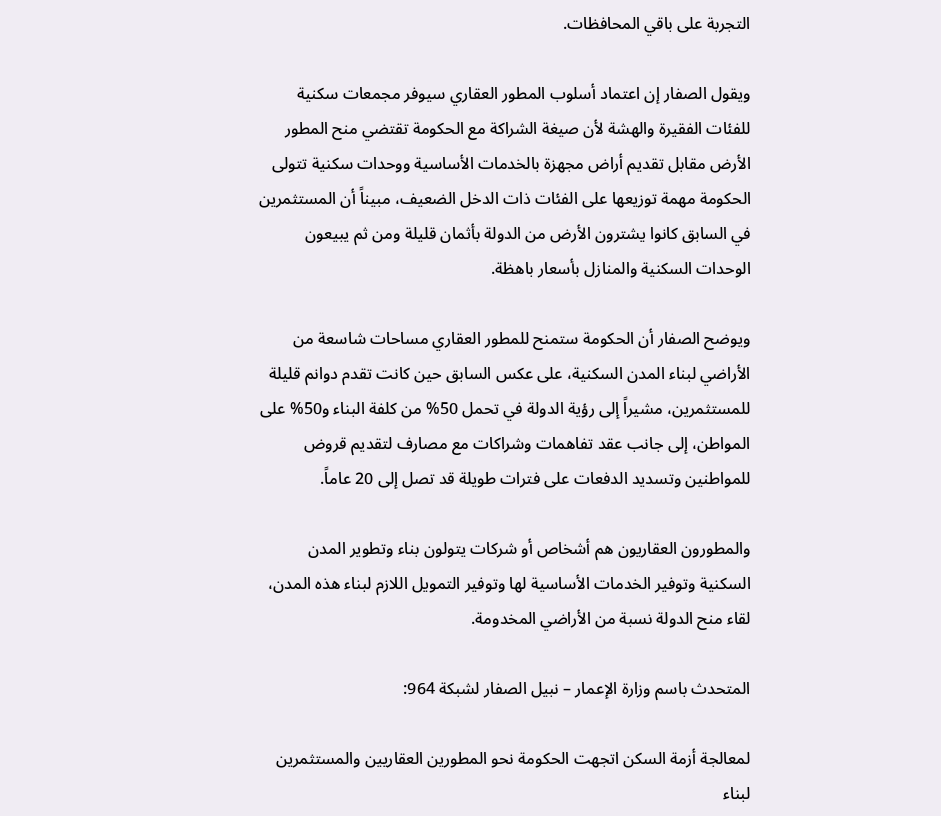التجربة على باقي المحافظات.

ويقول الصفار إن اعتماد أسلوب المطور العقاري سيوفر مجمعات سكنية للفئات الفقيرة والهشة لأن صيغة الشراكة مع الحكومة تقتضي منح المطور الأرض مقابل تقديم أراض مجهزة بالخدمات الأساسية ووحدات سكنية تتولى الحكومة مهمة توزيعها على الفئات ذات الدخل الضعيف، مبيناً أن المستثمرين في السابق كانوا يشترون الأرض من الدولة بأثمان قليلة ومن ثم يبيعون الوحدات السكنية والمنازل بأسعار باهظة.

ويوضح الصفار أن الحكومة ستمنح للمطور العقاري مساحات شاسعة من الأراضي لبناء المدن السكنية، على عكس السابق حين كانت تقدم دوانم قليلة للمستثمرين، مشيراً إلى رؤية الدولة في تحمل 50% من كلفة البناء و50% على المواطن، إلى جانب عقد تفاهمات وشراكات مع مصارف لتقديم قروض للمواطنين وتسديد الدفعات على فترات طويلة قد تصل إلى 20 عاماً.

والمطورون العقاريون هم أشخاص أو شركات يتولون بناء وتطوير المدن السكنية وتوفير الخدمات الأساسية لها وتوفير التمويل اللازم لبناء هذه المدن، لقاء منح الدولة نسبة من الأراضي المخدومة.

المتحدث باسم وزارة الإعمار – نبيل الصفار لشبكة 964:

لمعالجة أزمة السكن اتجهت الحكومة نحو المطورين العقاريين والمستثمرين لبناء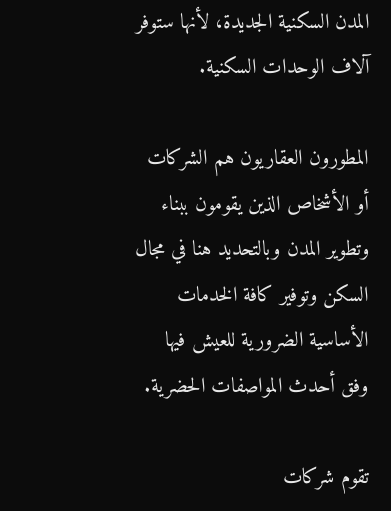المدن السكنية الجديدة، لأنها ستوفر آلاف الوحدات السكنية.

المطورون العقاريون هم الشركات أو الأشخاص الذين يقومون ببناء وتطوير المدن وبالتحديد هنا في مجال السكن وتوفير كافة الخدمات الأساسية الضرورية للعيش فيها وفق أحدث المواصفات الحضرية.

تقوم شركات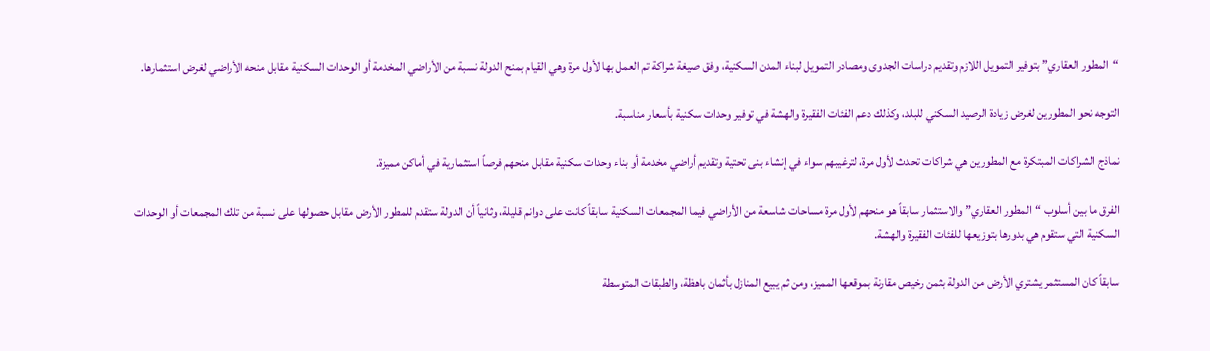“المطور العقاري” بتوفير التمويل اللازم وتقديم دراسات الجدوى ومصادر التمويل لبناء المدن السكنية، وفق صيغة شراكة تم العمل بها لأول مرة وهي القيام بمنح الدولة نسبة من الأراضي المخدمة أو الوحدات السكنية مقابل منحه الأراضي لغرض استثمارها.

التوجه نحو المطورين لغرض زيادة الرصيد السكني للبلد، وكذلك دعم الفئات الفقيرة والهشة في توفير وحدات سكنية بأسعار مناسبة.

نماذج الشراكات المبتكرة مع المطورين هي شراكات تحدث لأول مرة، لترغيبهم سواء في إنشاء بنى تحتية وتقديم أراضي مخدمة أو بناء وحدات سكنية مقابل منحهم فرصاً استثمارية في أماكن مميزة.

الفرق ما بين أسلوب “المطور العقاري” والاستثمار سابقاً هو منحهم لأول مرة مساحات شاسعة من الأراضي فيما المجمعات السكنية سابقاً كانت على دوانم قليلة، وثانياً أن الدولة ستقدم للمطور الأرض مقابل حصولها على نسبة من تلك المجمعات أو الوحدات السكنية التي ستقوم هي بدورها بتوزيعها للفئات الفقيرة والهشة.

سابقاً كان المستثمر يشتري الأرض من الدولة بثمن رخيص مقارنة بموقعها المميز، ومن ثم يبيع المنازل بأثمان باهظة، والطبقات المتوسطة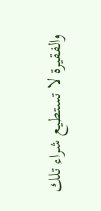والفقيرة لا تستطيع شراء تلك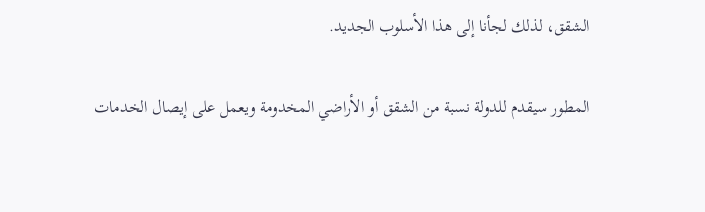الشقق، لذلك لجأنا إلى هذا الأسلوب الجديد.

المطور سيقدم للدولة نسبة من الشقق أو الأراضي المخدومة ويعمل على إيصال الخدمات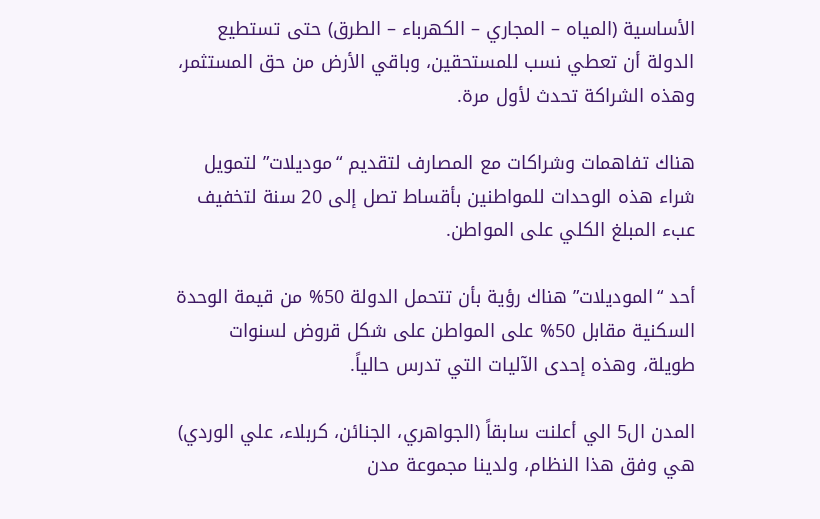الأساسية (المياه – المجاري – الكهرباء – الطرق) حتى تستطيع الدولة أن تعطي نسب للمستحقين، وباقي الأرض من حق المستثمر، وهذه الشراكة تحدث لأول مرة.

هناك تفاهمات وشراكات مع المصارف لتقديم “موديلات” لتمويل شراء هذه الوحدات للمواطنين بأقساط تصل إلى 20 سنة لتخفيف عبء المبلغ الكلي على المواطن.

أحد “الموديلات” هناك رؤية بأن تتحمل الدولة 50% من قيمة الوحدة السكنية مقابل 50% على المواطن على شكل قروض لسنوات طويلة، وهذه إحدى الآليات التي تدرس حالياً.

المدن ال5 الي أعلنت سابقاً (الجواهري، الجنائن، كربلاء، علي الوردي) هي وفق هذا النظام، ولدينا مجموعة مدن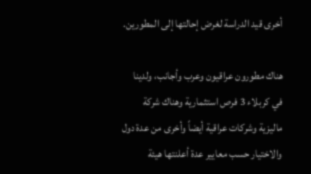أخرى قيد الدراسة لغرض إحالتها إلى المطورين.

هناك مطورون عراقيون وعرب وأجانب، ولدينا في كربلاء 3 فرص استثمارية وهناك شركة ماليزية وشركات عراقية أيضاً وأخرى من عدة دول والاختيار حسب معايير عدة أعلنتها هيئة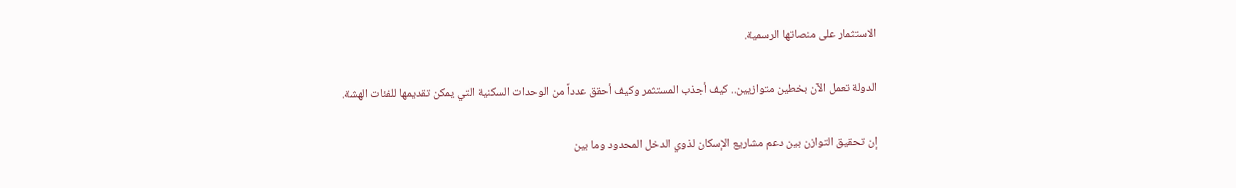الاستثمار على منصاتها الرسمية.

الدولة تعمل الآن بخطين متوازيين.. كيف أجذب المستثمر وكيف أحقق عدداً من الوحدات السكنية التي يمكن تقديمها للفئات الهشة.

إن تحقيق التوازن بين دعم مشاريع الإسكان لذوي الدخل المحدود وما بين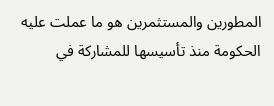المطورين والمستثمرين هو ما عملت عليه الحكومة منذ تأسيسها للمشاركة في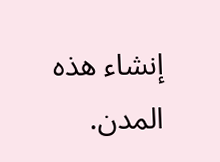إنشاء هذه المدن.